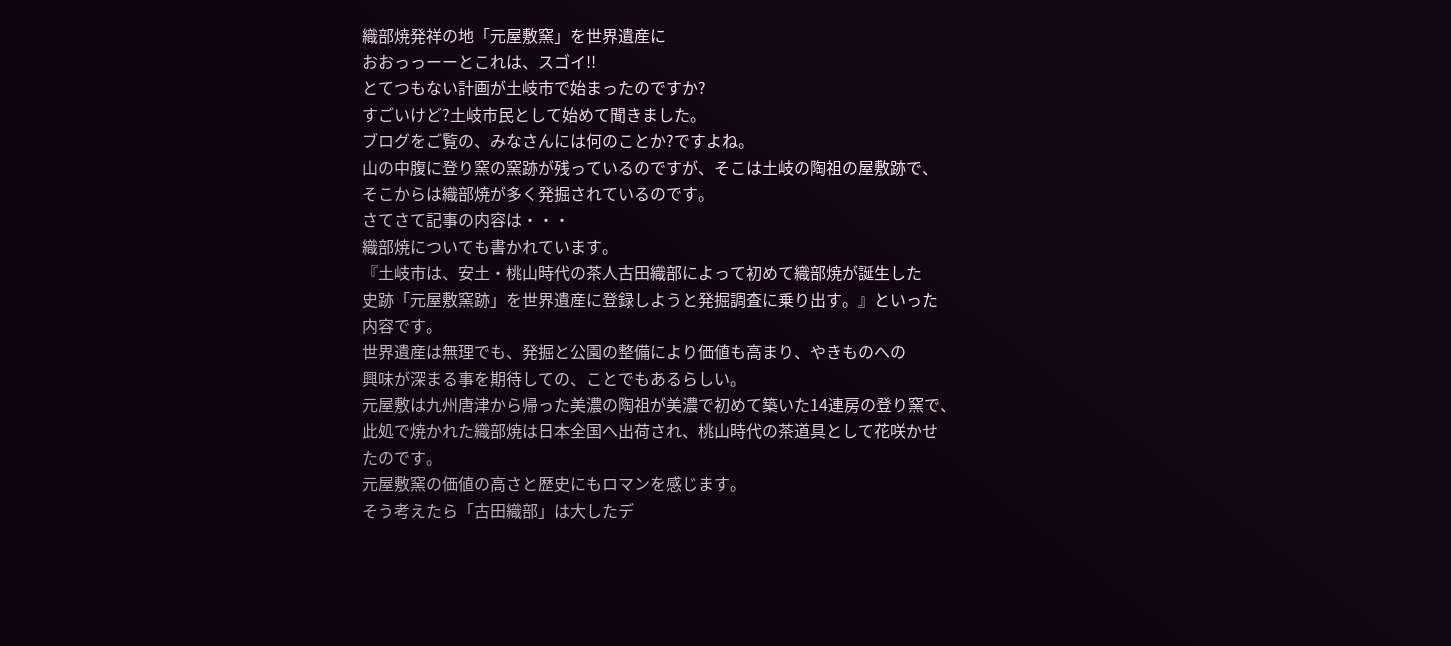織部焼発祥の地「元屋敷窯」を世界遺産に
おおっっーーとこれは、スゴイ!!
とてつもない計画が土岐市で始まったのですか?
すごいけど?土岐市民として始めて聞きました。
ブログをご覧の、みなさんには何のことか?ですよね。
山の中腹に登り窯の窯跡が残っているのですが、そこは土岐の陶祖の屋敷跡で、
そこからは織部焼が多く発掘されているのです。
さてさて記事の内容は・・・
織部焼についても書かれています。
『土岐市は、安土・桃山時代の茶人古田織部によって初めて織部焼が誕生した
史跡「元屋敷窯跡」を世界遺産に登録しようと発掘調査に乗り出す。』といった
内容です。
世界遺産は無理でも、発掘と公園の整備により価値も高まり、やきものへの
興味が深まる事を期待しての、ことでもあるらしい。
元屋敷は九州唐津から帰った美濃の陶祖が美濃で初めて築いた14連房の登り窯で、
此処で焼かれた織部焼は日本全国へ出荷され、桃山時代の茶道具として花咲かせ
たのです。
元屋敷窯の価値の高さと歴史にもロマンを感じます。
そう考えたら「古田織部」は大したデ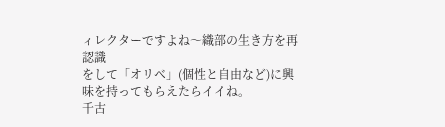ィレクターですよね〜織部の生き方を再認識
をして「オリベ」(個性と自由など)に興味を持ってもらえたらイイね。
千古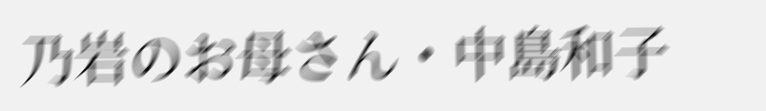乃岩のお母さん・中島和子